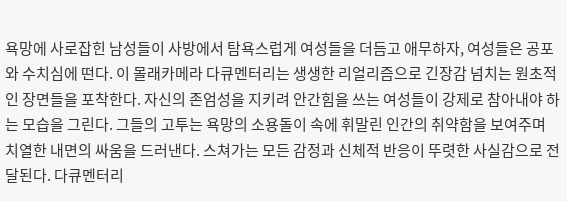욕망에 사로잡힌 남성들이 사방에서 탐욕스럽게 여성들을 더듬고 애무하자, 여성들은 공포와 수치심에 떤다. 이 몰래카메라 다큐멘터리는 생생한 리얼리즘으로 긴장감 넘치는 원초적인 장면들을 포착한다. 자신의 존엄성을 지키려 안간힘을 쓰는 여성들이 강제로 참아내야 하는 모습을 그린다. 그들의 고투는 욕망의 소용돌이 속에 휘말린 인간의 취약함을 보여주며 치열한 내면의 싸움을 드러낸다. 스쳐가는 모든 감정과 신체적 반응이 뚜렷한 사실감으로 전달된다. 다큐멘터리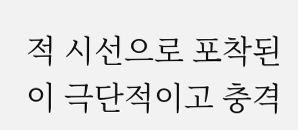적 시선으로 포착된 이 극단적이고 충격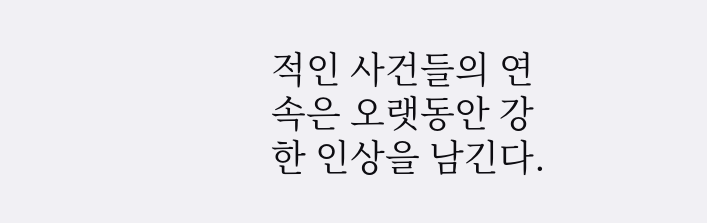적인 사건들의 연속은 오랫동안 강한 인상을 남긴다.